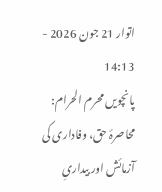اتوار 21 جون 2026 - 14:13
پانچویں محرم الحرام: محاصرۂ حق، وفاداری کی آزمائش اور بیداریِ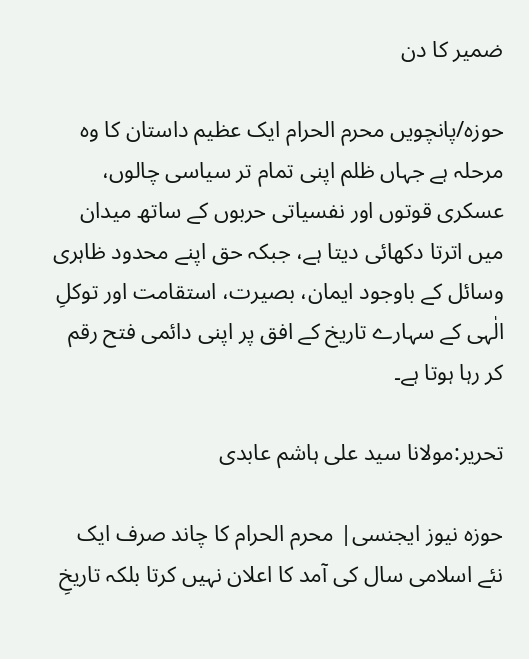ضمیر کا دن

حوزہ/پانچویں محرم الحرام ایک عظیم داستان کا وہ مرحلہ ہے جہاں ظلم اپنی تمام تر سیاسی چالوں، عسکری قوتوں اور نفسیاتی حربوں کے ساتھ میدان میں اترتا دکھائی دیتا ہے، جبکہ حق اپنے محدود ظاہری وسائل کے باوجود ایمان، بصیرت، استقامت اور توکلِ الٰہی کے سہارے تاریخ کے افق پر اپنی دائمی فتح رقم کر رہا ہوتا ہے۔

تحریر:مولانا سید علی ہاشم عابدی

حوزہ نیوز ایجنسی| محرم الحرام کا چاند صرف ایک نئے اسلامی سال کی آمد کا اعلان نہیں کرتا بلکہ تاریخِ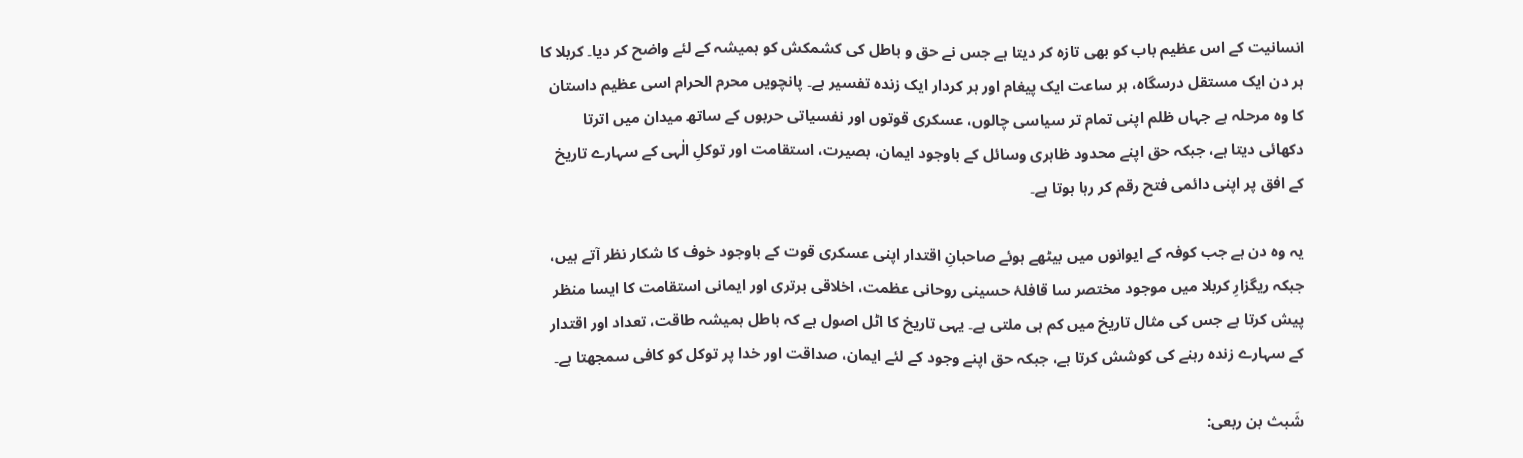انسانیت کے اس عظیم باب کو بھی تازہ کر دیتا ہے جس نے حق و باطل کی کشمکش کو ہمیشہ کے لئے واضح کر دیا۔ کربلا کا ہر دن ایک مستقل درسگاہ، ہر ساعت ایک پیغام اور ہر کردار ایک زندہ تفسیر ہے۔ پانچویں محرم الحرام اسی عظیم داستان کا وہ مرحلہ ہے جہاں ظلم اپنی تمام تر سیاسی چالوں، عسکری قوتوں اور نفسیاتی حربوں کے ساتھ میدان میں اترتا دکھائی دیتا ہے، جبکہ حق اپنے محدود ظاہری وسائل کے باوجود ایمان، بصیرت، استقامت اور توکلِ الٰہی کے سہارے تاریخ کے افق پر اپنی دائمی فتح رقم کر رہا ہوتا ہے۔

یہ وہ دن ہے جب کوفہ کے ایوانوں میں بیٹھے ہوئے صاحبانِ اقتدار اپنی عسکری قوت کے باوجود خوف کا شکار نظر آتے ہیں، جبکہ ریگزارِ کربلا میں موجود مختصر سا قافلۂ حسینی روحانی عظمت، اخلاقی برتری اور ایمانی استقامت کا ایسا منظر پیش کرتا ہے جس کی مثال تاریخ میں کم ہی ملتی ہے۔ یہی تاریخ کا اٹل اصول ہے کہ باطل ہمیشہ طاقت، تعداد اور اقتدار کے سہارے زندہ رہنے کی کوشش کرتا ہے، جبکہ حق اپنے وجود کے لئے ایمان، صداقت اور خدا پر توکل کو کافی سمجھتا ہے۔

شَبث بن ربعی: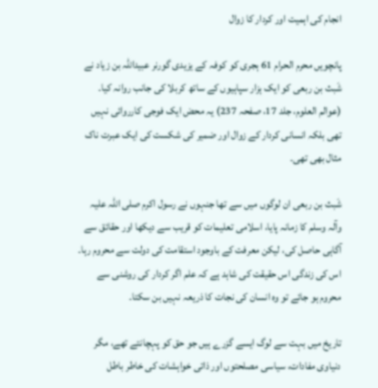انجام کی اہمیت اور کردار کا زوال

پانچویں محرم الحرام 61 ہجری کو کوفہ کے یزیدی گورنر عبیداللہ بن زیاد نے شَبث بن ربعی کو ایک ہزار سپاہیوں کے ساتھ کربلا کی جانب روانہ کیا۔ (عوالم العلوم، جلد 17، صفحہ 237) یہ محض ایک فوجی کارروائی نہیں تھی بلکہ انسانی کردار کے زوال اور ضمیر کی شکست کی ایک عبرت ناک مثال بھی تھی۔

شَبث بن ربعی ان لوگوں میں سے تھا جنہوں نے رسول اکرم صلی اللہ علیہ وآلہ وسلم کا زمانہ پایا، اسلامی تعلیمات کو قریب سے دیکھا اور حقائق سے آگاہی حاصل کی، لیکن معرفت کے باوجود استقامت کی دولت سے محروم رہا۔ اس کی زندگی اس حقیقت کی شاہد ہے کہ علم اگر کردار کی روشنی سے محروم ہو جائے تو وہ انسان کی نجات کا ذریعہ نہیں بن سکتا۔

تاریخ میں بہت سے لوگ ایسے گزرے ہیں جو حق کو پہچانتے تھے، مگر دنیاوی مفادات، سیاسی مصلحتوں اور ذاتی خواہشات کی خاطر باطل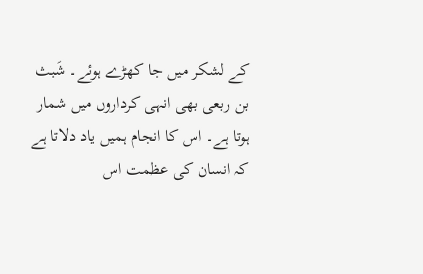کے لشکر میں جا کھڑے ہوئے۔ شَبث بن ربعی بھی انہی کرداروں میں شمار ہوتا ہے۔ اس کا انجام ہمیں یاد دلاتا ہے کہ انسان کی عظمت اس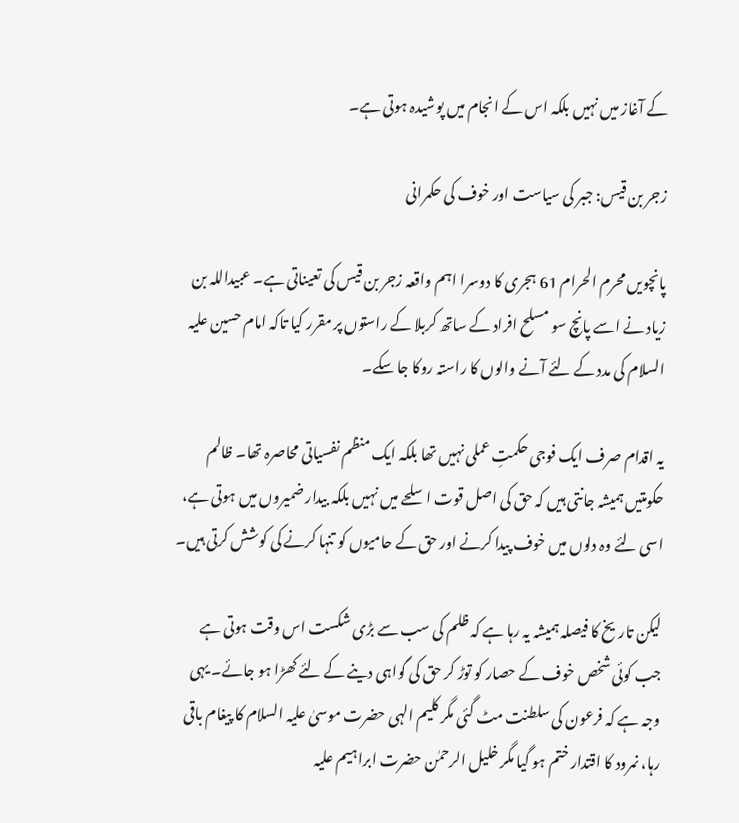کے آغاز میں نہیں بلکہ اس کے انجام میں پوشیدہ ہوتی ہے۔

زجر بن قیس: جبر کی سیاست اور خوف کی حکمرانی

پانچویں محرم الحرام 61 ہجری کا دوسرا اہم واقعہ زجر بن قیس کی تعیناتی ہے۔ عبیداللہ بن زیاد نے اسے پانچ سو مسلح افراد کے ساتھ کربلا کے راستوں پر مقرر کیا تاکہ امام حسین علیہ السلام کی مدد کے لئے آنے والوں کا راستہ روکا جا سکے۔

یہ اقدام صرف ایک فوجی حکمتِ عملی نہیں تھا بلکہ ایک منظم نفسیاتی محاصرہ تھا۔ ظالم حکومتیں ہمیشہ جانتی ہیں کہ حق کی اصل قوت اسلحے میں نہیں بلکہ بیدار ضمیروں میں ہوتی ہے، اسی لئے وہ دلوں میں خوف پیدا کرنے اور حق کے حامیوں کو تنہا کرنے کی کوشش کرتی ہیں۔

لیکن تاریخ کا فیصلہ ہمیشہ یہ رہا ہے کہ ظلم کی سب سے بڑی شکست اس وقت ہوتی ہے جب کوئی شخص خوف کے حصار کو توڑ کر حق کی گواہی دینے کے لئے کھڑا ہو جائے۔ یہی وجہ ہے کہ فرعون کی سلطنت مٹ گئی مگر کلیم الہی حضرت موسیٰ علیہ السلام کا پیغام باقی رہا، نمرود کا اقتدار ختم ہو گیا مگر خلیل الرحمٰن حضرت ابراہیم علیہ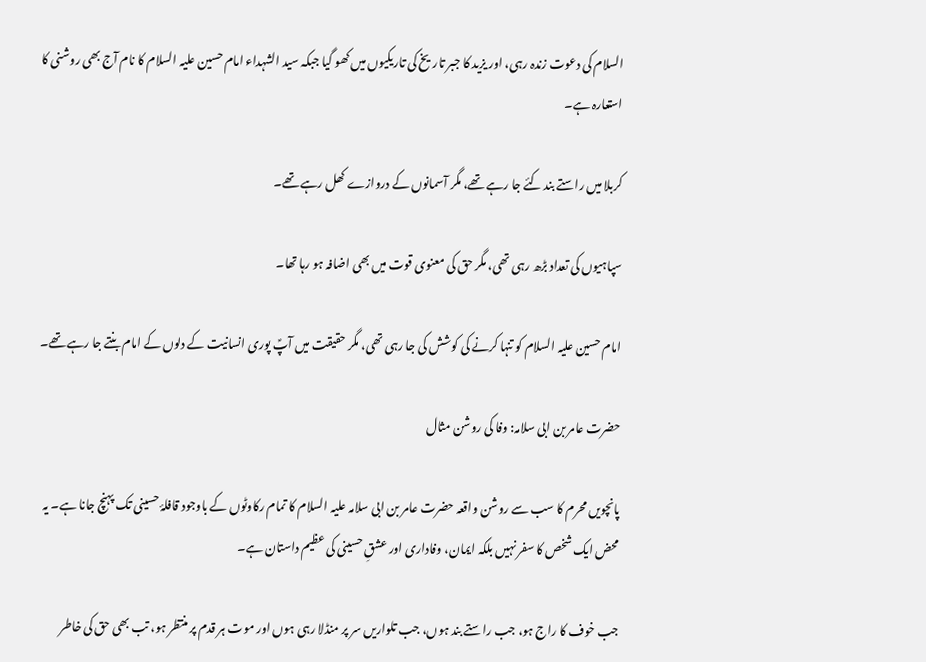السلام کی دعوت زندہ رہی، اور یزید کا جبر تاریخ کی تاریکیوں میں کھو گیا جبکہ سید الشہداء امام حسین علیہ السلام کا نام آج بھی روشنی کا استعارہ ہے۔

کربلا میں راستے بند کئے جا رہے تھے، مگر آسمانوں کے دروازے کھل رہے تھے۔

سپاہیوں کی تعداد بڑھ رہی تھی، مگر حق کی معنوی قوت میں بھی اضافہ ہو رہا تھا۔

امام حسین علیہ السلام کو تنہا کرنے کی کوشش کی جا رہی تھی، مگر حقیقت میں آپؑ پوری انسانیت کے دلوں کے امام بنتے جا رہے تھے۔

حضرت عامر بن ابی سلامہ: وفا کی روشن مثال

پانچویں محرم کا سب سے روشن واقعہ حضرت عامر بن ابی سلامہ علیہ السلام کا تمام رکاوٹوں کے باوجود قافلۂ حسینی تک پہنچ جانا ہے۔ یہ محض ایک شخص کا سفر نہیں بلکہ ایمان، وفاداری اور عشقِ حسینی کی عظیم داستان ہے۔

جب خوف کا راج ہو، جب راستے بند ہوں، جب تلواریں سر پر منڈلا رہی ہوں اور موت ہر قدم پر منتظر ہو، تب بھی حق کی خاطر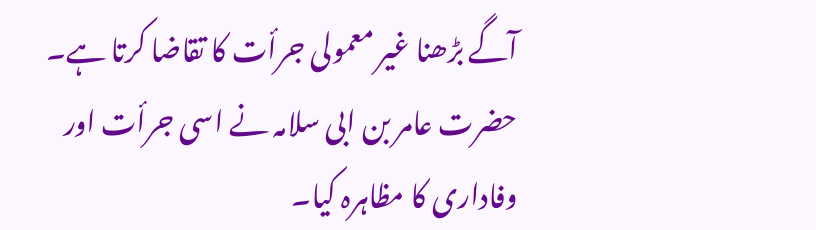آگے بڑھنا غیر معمولی جرأت کا تقاضا کرتا ہے۔ حضرت عامر بن ابی سلامہ نے اسی جرأت اور وفاداری کا مظاہرہ کیا۔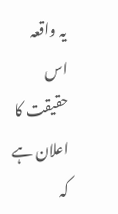یہ واقعہ اس حقیقت کا اعلان ہے کہ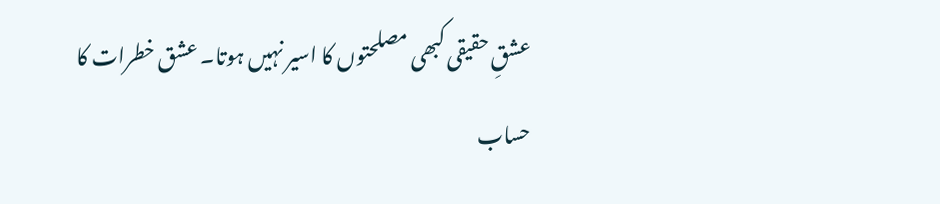عشقِ حقیقی کبھی مصلحتوں کا اسیر نہیں ہوتا۔ عشق خطرات کا حساب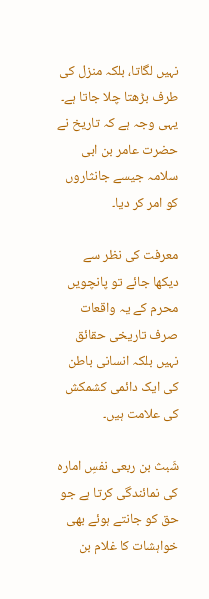نہیں لگاتا، بلکہ منزل کی طرف بڑھتا چلا جاتا ہے۔ یہی وجہ ہے کہ تاریخ نے حضرت عامر بن ابی سلامہ جیسے جانثاروں کو امر کر دیا۔

معرفت کی نظر سے دیکھا جائے تو پانچویں محرم کے یہ واقعات صرف تاریخی حقائق نہیں بلکہ انسانی باطن کی ایک دائمی کشمکش کی علامت ہیں۔

شَبث بن ربعی نفسِ امارہ کی نمائندگی کرتا ہے جو حق کو جانتے ہوئے بھی خواہشات کا غلام بن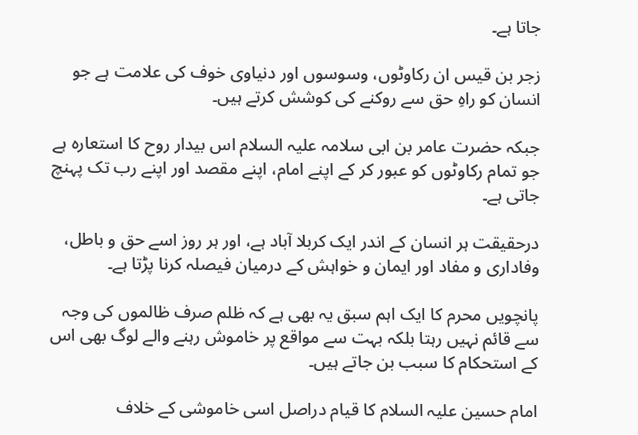جاتا ہے۔

زجر بن قیس ان رکاوٹوں، وسوسوں اور دنیاوی خوف کی علامت ہے جو انسان کو راہِ حق سے روکنے کی کوشش کرتے ہیں۔

جبکہ حضرت عامر بن ابی سلامہ علیہ السلام اس بیدار روح کا استعارہ ہے جو تمام رکاوٹوں کو عبور کر کے اپنے امام، اپنے مقصد اور اپنے رب تک پہنچ جاتی ہے۔

درحقیقت ہر انسان کے اندر ایک کربلا آباد ہے، اور ہر روز اسے حق و باطل، وفاداری و مفاد اور ایمان و خواہش کے درمیان فیصلہ کرنا پڑتا ہے۔

پانچویں محرم کا ایک اہم سبق یہ بھی ہے کہ ظلم صرف ظالموں کی وجہ سے قائم نہیں رہتا بلکہ بہت سے مواقع پر خاموش رہنے والے لوگ بھی اس کے استحکام کا سبب بن جاتے ہیں۔

امام حسین علیہ السلام کا قیام دراصل اسی خاموشی کے خلاف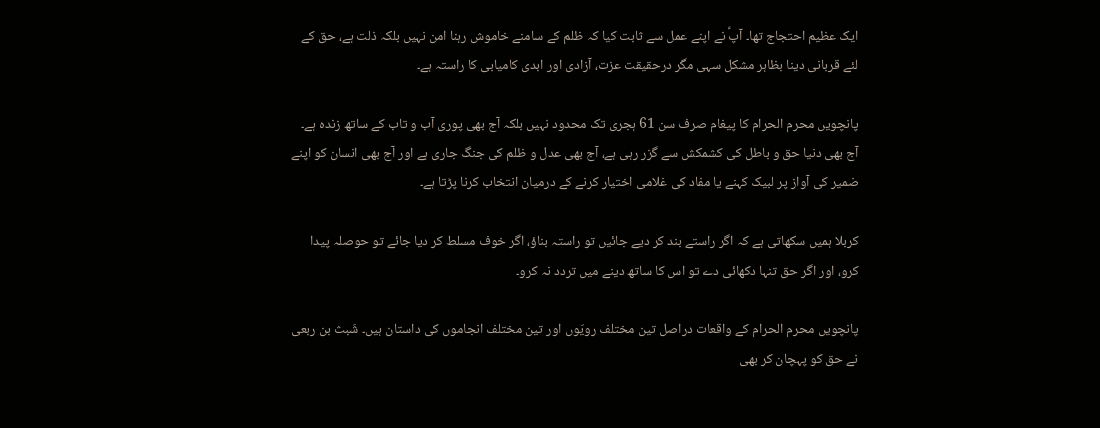ایک عظیم احتجاج تھا۔ آپؑ نے اپنے عمل سے ثابت کیا کہ ظلم کے سامنے خاموش رہنا امن نہیں بلکہ ذلت ہے، حق کے لئے قربانی دینا بظاہر مشکل سہی مگر درحقیقت عزت، آزادی اور ابدی کامیابی کا راستہ ہے۔

پانچویں محرم الحرام کا پیغام صرف سن 61 ہجری تک محدود نہیں بلکہ آج بھی پوری آب و تاب کے ساتھ زندہ ہے۔ آج بھی دنیا حق و باطل کی کشمکش سے گزر رہی ہے، آج بھی عدل و ظلم کی جنگ جاری ہے اور آج بھی انسان کو اپنے ضمیر کی آواز پر لبیک کہنے یا مفاد کی غلامی اختیار کرنے کے درمیان انتخاب کرنا پڑتا ہے۔

کربلا ہمیں سکھاتی ہے کہ اگر راستے بند کر دیے جائیں تو راستہ بناؤ، اگر خوف مسلط کر دیا جائے تو حوصلہ پیدا کرو، اور اگر حق تنہا دکھائی دے تو اس کا ساتھ دینے میں تردد نہ کرو۔

پانچویں محرم الحرام کے واقعات دراصل تین مختلف رویّوں اور تین مختلف انجاموں کی داستان ہیں۔ شَبث بن ربعی نے حق کو پہچان کر بھی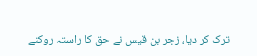ترک کر دیا، زجر بن قیس نے حق کا راستہ روکنے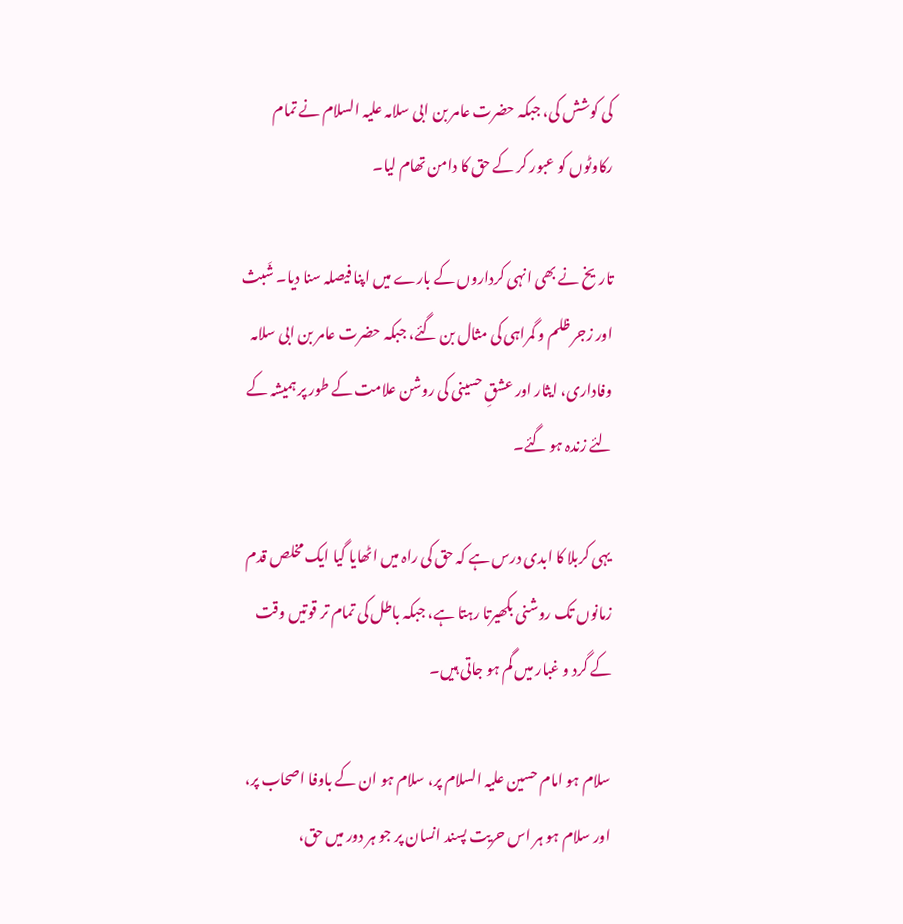کی کوشش کی، جبکہ حضرت عامر بن ابی سلامہ علیہ السلام نے تمام رکاوٹوں کو عبور کر کے حق کا دامن تھام لیا۔

تاریخ نے بھی انہی کرداروں کے بارے میں اپنا فیصلہ سنا دیا۔ شَبث اور زجر ظلم و گمراہی کی مثال بن گئے، جبکہ حضرت عامر بن ابی سلامہ وفاداری، ایثار اور عشقِ حسینی کی روشن علامت کے طور پر ہمیشہ کے لئے زندہ ہو گئے۔

یہی کربلا کا ابدی درس ہے کہ حق کی راہ میں اٹھایا گیا ایک مخلص قدم زمانوں تک روشنی بکھیرتا رہتا ہے، جبکہ باطل کی تمام تر قوتیں وقت کے گرد و غبار میں گم ہو جاتی ہیں۔

سلام ہو امام حسین علیہ السلام پر، سلام ہو ان کے باوفا اصحاب پر، اور سلام ہو ہر اس حریت پسند انسان پر جو ہر دور میں حق،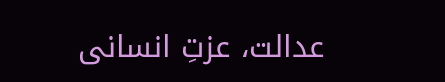عدالت، عزتِ انسانی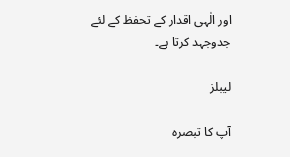اور الٰہی اقدار کے تحفظ کے لئے جدوجہد کرتا ہے۔

لیبلز

آپ کا تبصرہ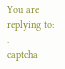You are replying to: .
captcha